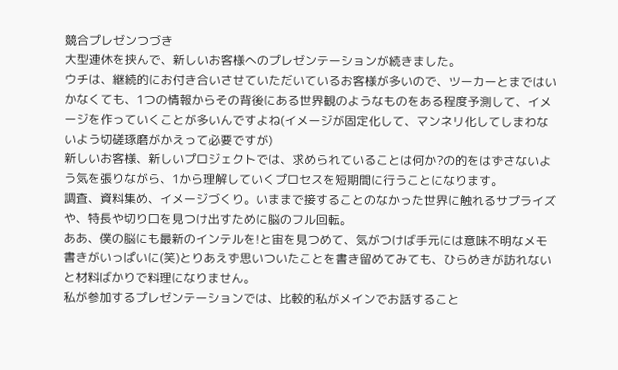競合プレゼンつづき
大型連休を挟んで、新しいお客様へのプレゼンテーションが続きました。
ウチは、継続的にお付き合いさせていただいているお客様が多いので、ツーカーとまではいかなくても、1つの情報からその背後にある世界観のようなものをある程度予測して、イメージを作っていくことが多いんですよね(イメージが固定化して、マンネリ化してしまわないよう切磋琢磨がかえって必要ですが)
新しいお客様、新しいプロジェクトでは、求められていることは何か?の的をはずさないよう気を張りながら、1から理解していくプロセスを短期間に行うことになります。
調査、資料集め、イメージづくり。いままで接することのなかった世界に触れるサプライズや、特長や切り口を見つけ出すために脳のフル回転。
ああ、僕の脳にも最新のインテルを!と宙を見つめて、気がつけば手元には意味不明なメモ書きがいっぱいに(笑)とりあえず思いついたことを書き留めてみても、ひらめきが訪れないと材料ばかりで料理になりません。
私が参加するプレゼンテーションでは、比較的私がメインでお話すること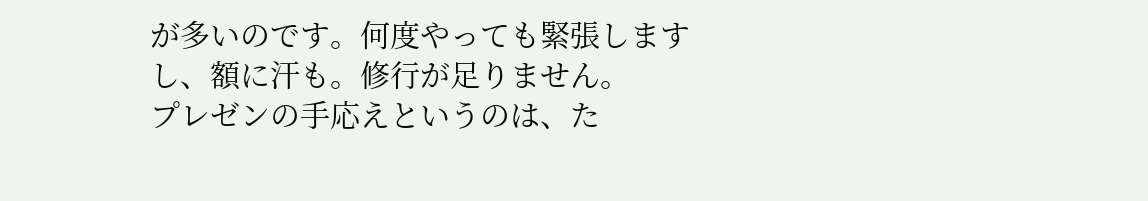が多いのです。何度やっても緊張しますし、額に汗も。修行が足りません。
プレゼンの手応えというのは、た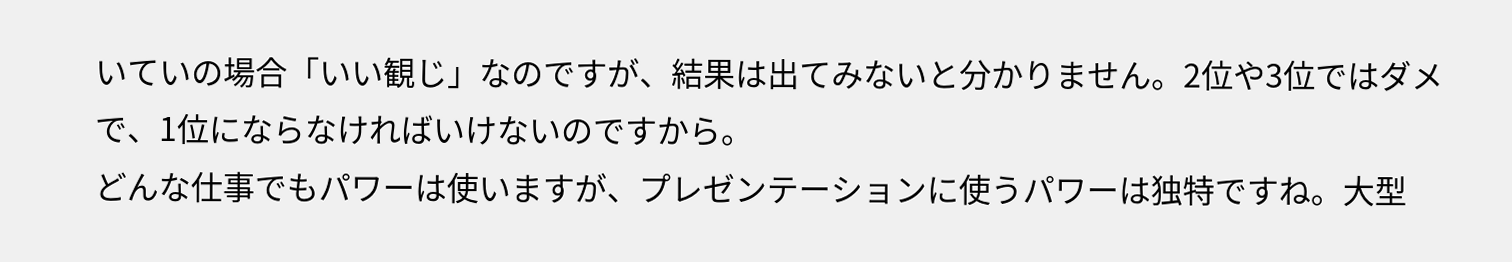いていの場合「いい観じ」なのですが、結果は出てみないと分かりません。2位や3位ではダメで、1位にならなければいけないのですから。
どんな仕事でもパワーは使いますが、プレゼンテーションに使うパワーは独特ですね。大型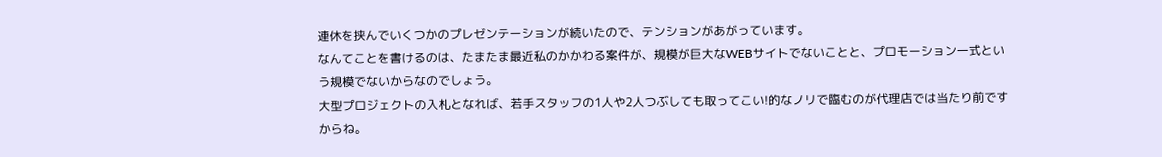連休を挟んでいくつかのプレゼンテーションが続いたので、テンションがあがっています。
なんてことを書けるのは、たまたま最近私のかかわる案件が、規模が巨大なWEBサイトでないことと、プロモーション一式という規模でないからなのでしょう。
大型プロジェクトの入札となれば、若手スタッフの1人や2人つぶしても取ってこい!的なノリで臨むのが代理店では当たり前ですからね。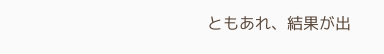ともあれ、結果が出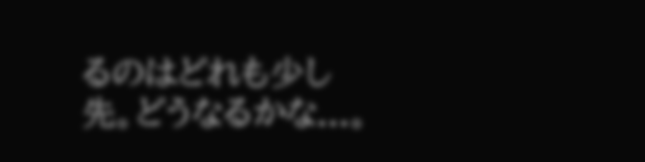るのはどれも少し先。どうなるかな...。